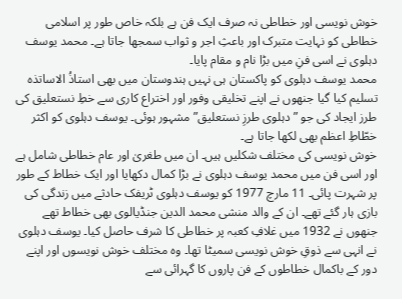خوش نویسی اور خطاطی نہ صرف ایک فن ہے بلکہ خاص طور پر اسلامی خطاطی کو نہایت متبرک اور باعثِ اجر و ثواب سمجھا جاتا ہے۔ محمد یوسف دہلوی نے اسی فنِ میں بڑا نام و مقام پایا۔
محمد یوسف دہلوی کو پاکستان ہی نہیں ہندوستان میں بھی استاذُ الاساتذہ تسلیم کیا گیا جنھوں نے اپنے تخلیقی وفور اور اختراع کاری سے خطِ نستعلیق کی طرز ایجاد کی جو ” دہلوی طرزِ نستعلیق” مشہور ہوئی۔ یوسف دہلوی کو اکثر خطّاطِ اعظم بھی لکھا جاتا ہے۔
خوش نویسی کی مختلف شکلیں ہیں۔ ان میں طغریٰ اور عام خطاطی شامل ہے اور اسی فن میں محمد یوسف دہلوی نے بڑا کمال دکھایا اور ایک خطاط کے طور پر شہرت پائی۔ 11 مارچ 1977 کو یوسف دہلوی ٹریفک حادثے میں زندگی کی بازی ہار گئے تھے۔ ان کے والد منشی محمد الدین جنڈیالوی بھی خطاط تھے جنھوں نے 1932 میں غلافِ کعبہ پر خطاطی کا شرف حاصل کیا۔ یوسف دہلوی نے انہی سے ذوقِ خوش نویسی سمیٹا تھا۔ وہ مختلف خوش نویسوں اور اپنے دور کے باکمال خطاطوں کے فن پاروں کا گہرائی سے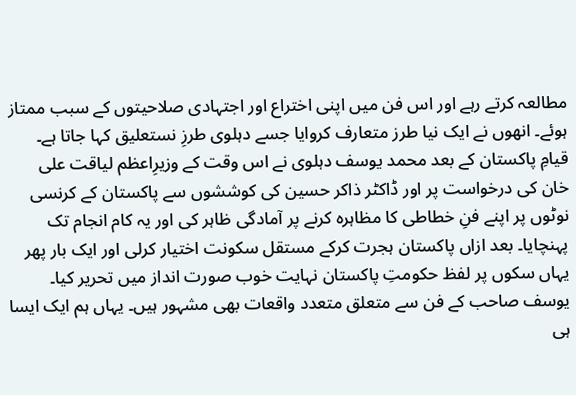مطالعہ کرتے رہے اور اس فن میں اپنی اختراع اور اجتہادی صلاحیتوں کے سبب ممتاز ہوئے۔ انھوں نے ایک نیا طرز متعارف کروایا جسے دہلوی طرزِ نستعلیق کہا جاتا ہے۔
قیامِ پاکستان کے بعد محمد یوسف دہلوی نے اس وقت کے وزیرِاعظم لیاقت علی خان کی درخواست پر اور ڈاکٹر ذاکر حسین کی کوششوں سے پاکستان کے کرنسی نوٹوں پر اپنے فنِ خطاطی کا مظاہرہ کرنے پر آمادگی ظاہر کی اور یہ کام انجام تک پہنچایا۔ بعد ازاں پاکستان ہجرت کرکے مستقل سکونت اختیار کرلی اور ایک بار پھر یہاں سکوں پر لفظ حکومتِ پاکستان نہایت خوب صورت انداز میں تحریر کیا۔
یوسف صاحب کے فن سے متعلق متعدد واقعات بھی مشہور ہیں۔ یہاں ہم ایک ایسا ہی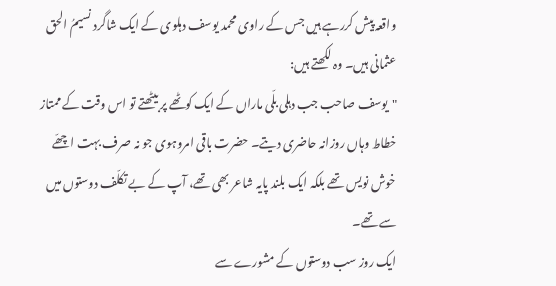واقعہ پیش کررہے ہیں جس کے راوی محمد یوسف دہلوی کے ایک شاگرد نسیمُ الحق عثمانی ہیں۔ وہ لکھتے ہیں:
"یوسف صاحب جب دہلی بلّی ماراں کے ایک کوٹھے پر بیٹھتے تو اس وقت کے ممتاز خطاط وہاں روزانہ حاضری دیتے۔ حضرت باقی امروہوی جو نہ صرف بہت اچھّے خوش نویس تھے بلکہ ایک بلند پایہ شاعر بھی تھے، آپ کے بے تکلّف دوستوں میں سے تھے۔
ایک روز سب دوستوں کے مشورے سے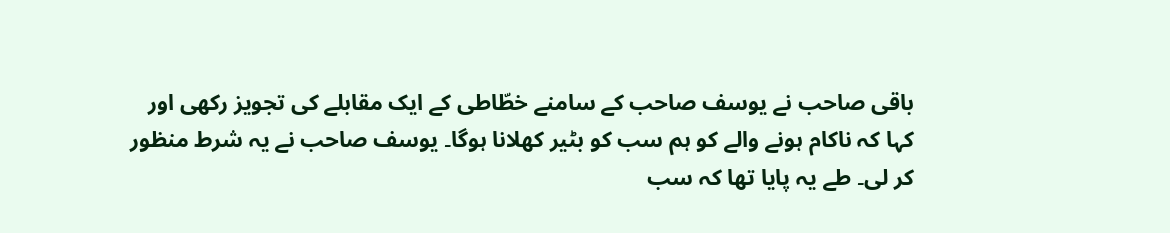باقی صاحب نے یوسف صاحب کے سامنے خطّاطی کے ایک مقابلے کی تجویز رکھی اور کہا کہ ناکام ہونے والے کو ہم سب کو بٹیر کھلانا ہوگا۔ یوسف صاحب نے یہ شرط منظور کر لی۔ طے یہ پایا تھا کہ سب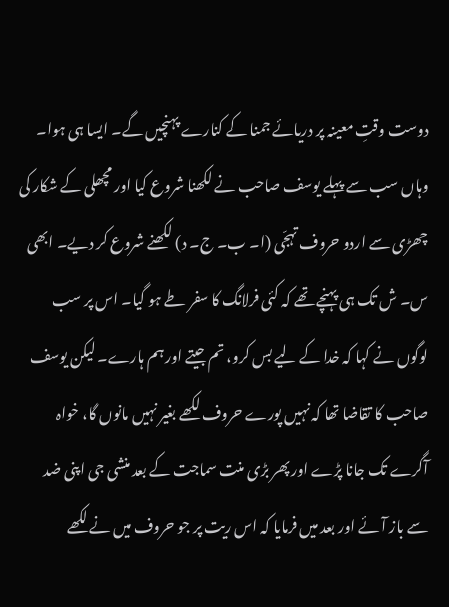دوست وقتِ معینہ پر دریائے جمنا کے کنارے پہنچیں گے۔ ایسا ہی ہوا۔ وہاں سب سے پہلے یوسف صاحب نے لکھنا شروع کیا اور مچھلی کے شکار کی چھڑی سے اردو حروف تہجّی (ا۔ ب۔ ج۔ د) لکھنے شروع کر دیے۔ ابھی س۔ ش تک ہی پہنچے تھے کہ کئی فرلانگ کا سفر طے ہو گیا۔ اس پر سب لوگوں نے کہا کہ خدا کے لیے بس کرو، تم جیتے اور ہم ہارے۔ لیکن یوسف صاحب کا تقاضا تھا کہ نہیں پورے حروف لکھے بغیر نہیں مانوں گا، خواہ آگرے تک جانا پڑے اور پھر بڑی منت سماجت کے بعد منشی جی اپنی ضد سے باز آئے اور بعد میں فرمایا کہ اس ریت پر جو حروف میں نے لکھے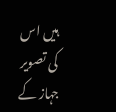ہیں اس کی تصویر جہاز کے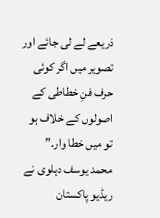ذریعے لے لی جائے اور تصویر میں اگر کوئی حرف فنِ خطاطی کے اصولوں کے خلاف ہو تو میں خطا وار۔”
محمد یوسف دہلوی نے ریڈیو پاکستان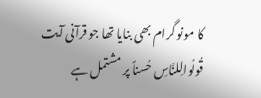کا مونو گرام بھی بنایا تھا جو قرآنی آیت قُولُوالِلنَّاسِ حُسناً پر مشتمل ہے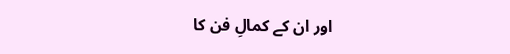اور ان کے کمالِ فن کا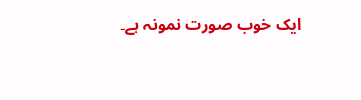ایک خوب صورت نمونہ ہے۔